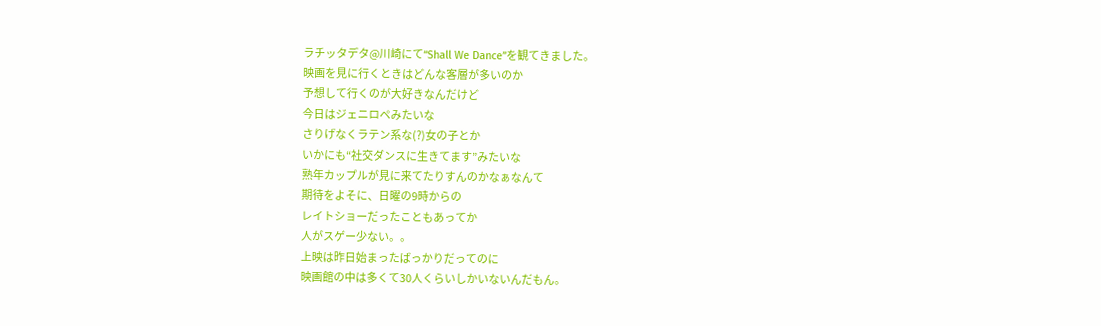ラチッタデタ@川崎にて“Shall We Dance”を観てきました。
映画を見に行くときはどんな客層が多いのか
予想して行くのが大好きなんだけど
今日はジェニロペみたいな
さりげなくラテン系な(?)女の子とか
いかにも“社交ダンスに生きてます”みたいな
熟年カップルが見に来てたりすんのかなぁなんて
期待をよそに、日曜の9時からの
レイトショーだったこともあってか
人がスゲー少ない。。
上映は昨日始まったばっかりだってのに
映画館の中は多くて30人くらいしかいないんだもん。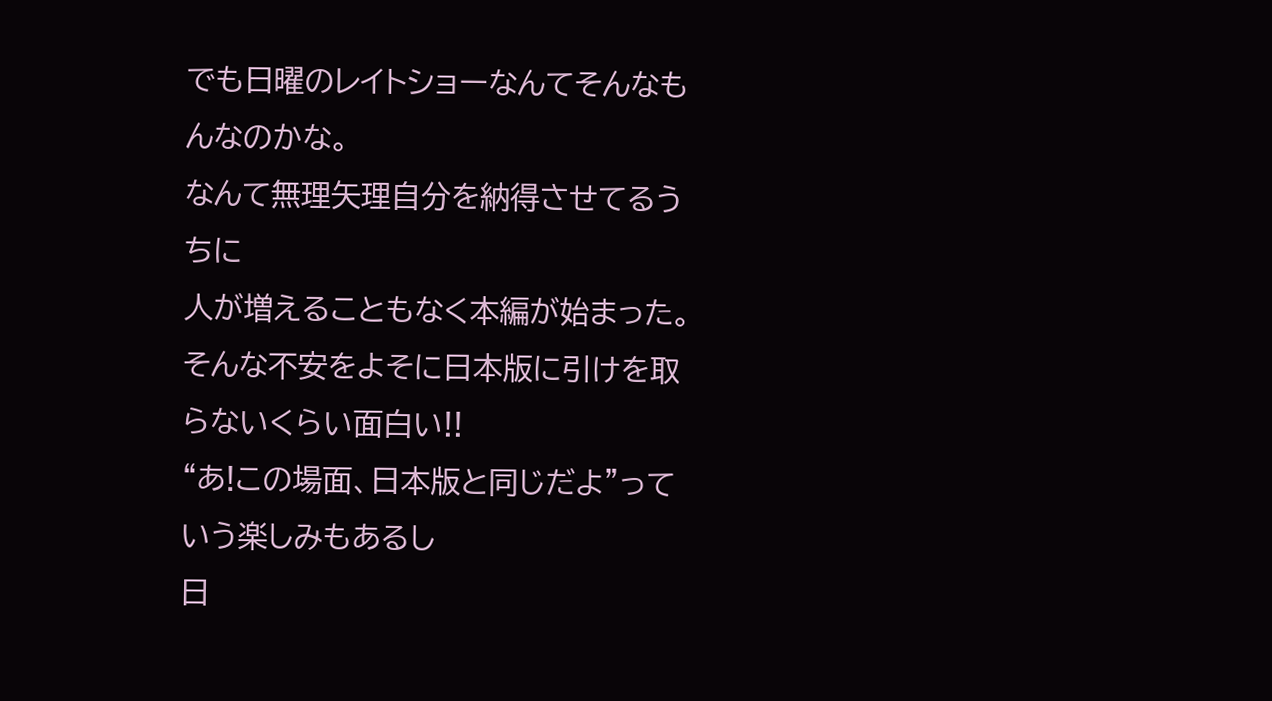でも日曜のレイトショーなんてそんなもんなのかな。
なんて無理矢理自分を納得させてるうちに
人が増えることもなく本編が始まった。
そんな不安をよそに日本版に引けを取らないくらい面白い!!
“あ!この場面、日本版と同じだよ”っていう楽しみもあるし
日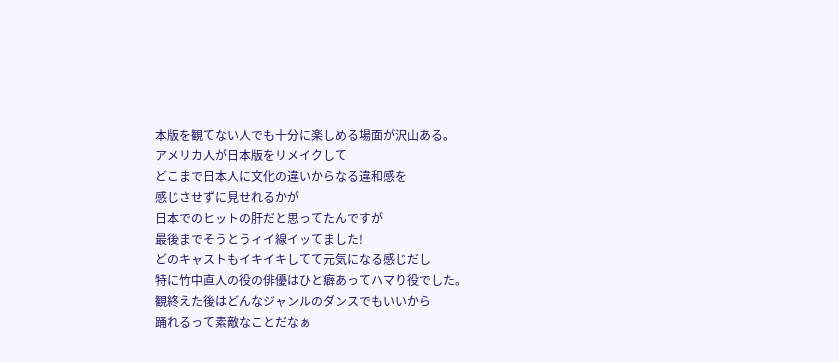本版を観てない人でも十分に楽しめる場面が沢山ある。
アメリカ人が日本版をリメイクして
どこまで日本人に文化の違いからなる違和感を
感じさせずに見せれるかが
日本でのヒットの肝だと思ってたんですが
最後までそうとうィイ線イッてました!
どのキャストもイキイキしてて元気になる感じだし
特に竹中直人の役の俳優はひと癖あってハマり役でした。
観終えた後はどんなジャンルのダンスでもいいから
踊れるって素敵なことだなぁ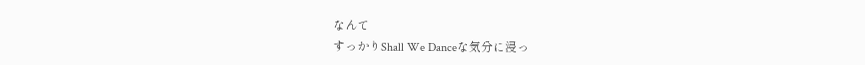なんて
すっかりShall We Danceな気分に浸っ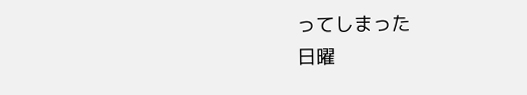ってしまった
日曜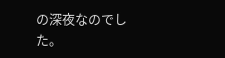の深夜なのでした。